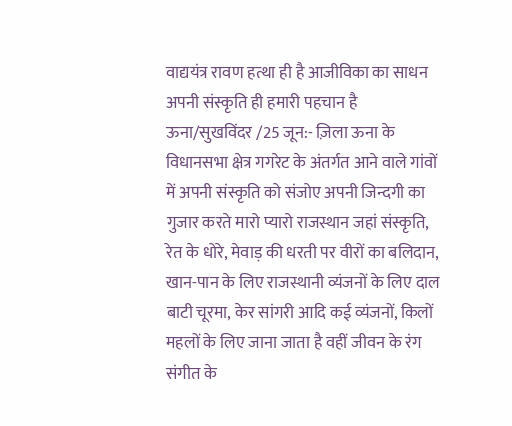वाद्ययंत्र रावण हत्था ही है आजीविका का साधन
अपनी संस्कृति ही हमारी पहचान है
ऊना/सुखविंदर /25 जून:- ज़िला ऊना के विधानसभा क्षेत्र गगरेट के अंतर्गत आने वाले गांवों में अपनी संस्कृति को संजोए अपनी जिन्दगी का गुजार करते मारो प्यारो राजस्थान जहां संस्कृति, रेत के धोरे, मेवाड़ की धरती पर वीरों का बलिदान, खान-पान के लिए राजस्थानी व्यंजनों के लिए दाल बाटी चूरमा, केर सांगरी आदि कई व्यंजनों, किलों महलों के लिए जाना जाता है वहीं जीवन के रंग संगीत के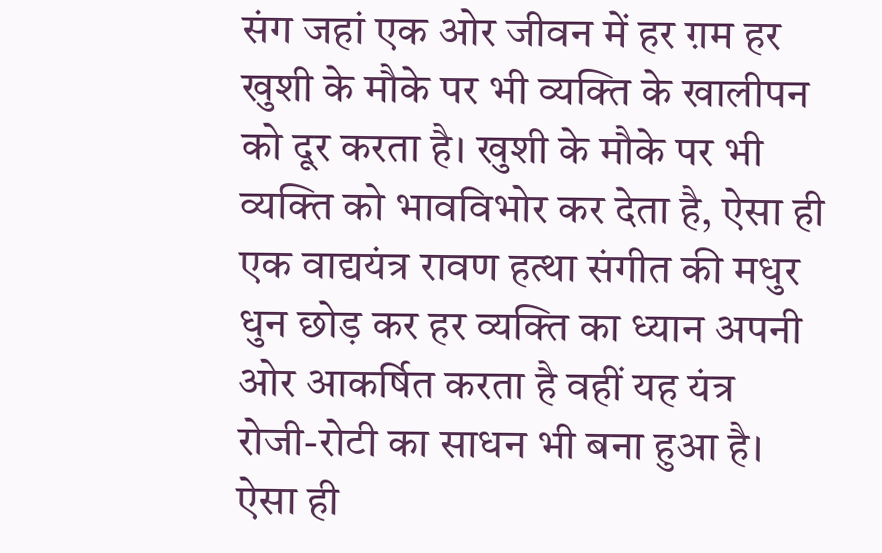संग जहां एक ओर जीवन में हर ग़म हर खुशी के मौके पर भी व्यक्ति के खालीपन को दूर करता है। खुशी के मौके पर भी व्यक्ति को भावविभोर कर देता है, ऐसा ही एक वाद्ययंत्र रावण हत्था संगीत की मधुर धुन छोड़ कर हर व्यक्ति का ध्यान अपनी ओर आकर्षित करता है वहीं यह यंत्र रोजी-रोटी का साधन भी बना हुआ है। ऐसा ही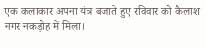एक कलाकार अपना यंत्र बजाते हुए रविवार को कैलाश नगर नकड़ोह में मिला।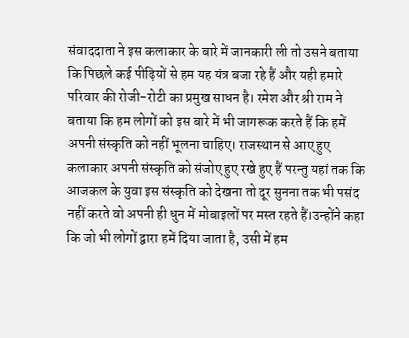संवाददाता ने इस कलाकार के बारे में जानकारी ली तो उसने बताया कि पिछले कई पीढ़ियों से हम यह यंत्र बजा रहे हैं और यही हमारे परिवार की रोजी-रोटी का प्रमुख साधन है। रमेश और श्री राम ने बताया कि हम लोगों को इस बारे में भी जागरूक करते हैं कि हमें अपनी संस्कृति को नहीं भूलना चाहिए। राजस्थान से आए हुए कलाकार अपनी संस्कृति को संजोए हुए रखे हुए हैं परन्तु यहां तक कि आजकल के युवा इस संस्कृति को देखना तो दूर सुनना तक भी पसंद नहीं करते वो अपनी ही धुन में मोबाइलों पर मस्त रहते हैं।उन्होंने कहा कि जो भी लोगों द्वारा हमें दिया जाता है, उसी में हम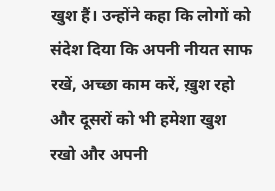खुश हैं। उन्होंने कहा कि लोगों को संदेश दिया कि अपनी नीयत साफ रखें, अच्छा काम करें, ख़ुश रहो और दूसरों को भी हमेशा खुश रखो और अपनी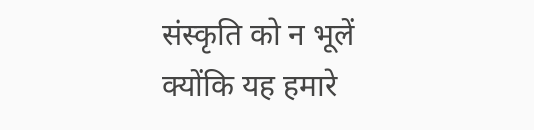संस्कृति को न भूलें क्योंकि यह हमारे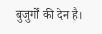बुजुर्गों की देन है।